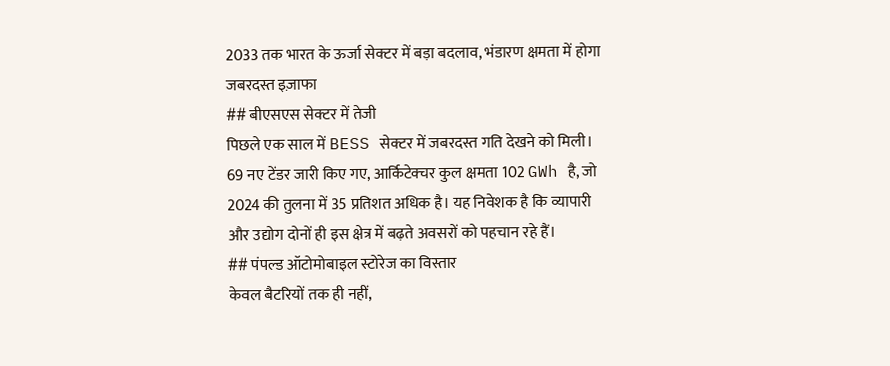2033 तक भारत के ऊर्जा सेक्टर में बड़ा बदलाव, भंडारण क्षमता में होगा जबरदस्त इज़ाफा
## बीएसएस सेक्टर में तेजी
पिछले एक साल में BESS सेक्टर में जबरदस्त गति देखने को मिली। 69 नए टेंडर जारी किए गए, आर्किटेक्चर कुल क्षमता 102 GWh है, जो 2024 की तुलना में 35 प्रतिशत अधिक है। यह निवेशक है कि व्यापारी और उद्योग दोनों ही इस क्षेत्र में बढ़ते अवसरों को पहचान रहे हैं।
## पंपल्ड ऑटोमोबाइल स्टोरेज का विस्तार
केवल बैटरियों तक ही नहीं,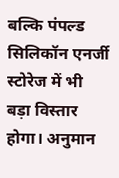बल्कि पंपल्ड सिलिकॉन एनर्जी स्टोरेज में भी बड़ा विस्तार होगा। अनुमान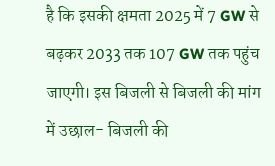है कि इसकी क्षमता 2025 में 7 GW से बढ़कर 2033 तक 107 GW तक पहुंच जाएगी। इस बिजली से बिजली की मांग में उछाल- बिजली की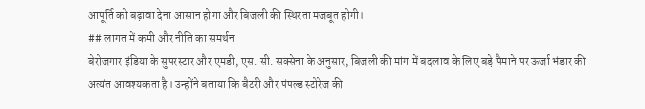आपूर्ति को बढ़ावा देना आसान होगा और बिजली की स्थिरता मजबूत होगी।
## लागत में कमी और नीति का समर्थन
बेरोजगार इंडिया के सुपरस्टार और एमडी, एस. सी. सक्सेना के अनुसार, बिजली की मांग में बदलाव के लिए बड़े पैमाने पर ऊर्जा भंडार की अत्यंत आवश्यकता है। उन्होंने बताया कि बैटरी और पंपल्ड स्टोरेज की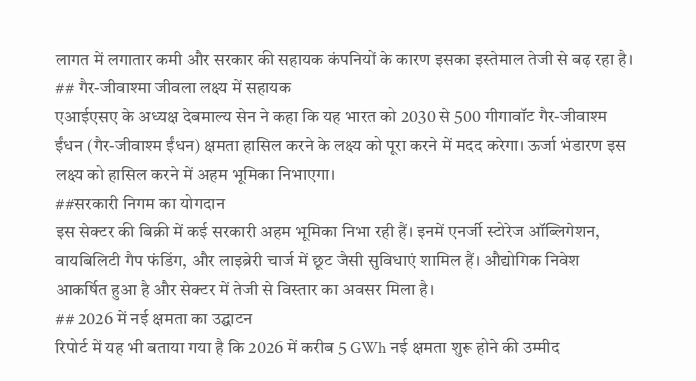लागत में लगातार कमी और सरकार की सहायक कंपनियों के कारण इसका इस्तेमाल तेजी से बढ़ रहा है।
## गैर-जीवाश्मा जीवला लक्ष्य में सहायक
एआईएसए के अध्यक्ष देबमाल्य सेन ने कहा कि यह भारत को 2030 से 500 गीगावॉट गैर-जीवाश्म ईंधन (गैर-जीवाश्म ईंधन) क्षमता हासिल करने के लक्ष्य को पूरा करने में मदद करेगा। ऊर्जा भंडारण इस लक्ष्य को हासिल करने में अहम भूमिका निभाएगा।
##सरकारी निगम का योगदान
इस सेक्टर की बिक्री में कई सरकारी अहम भूमिका निभा रही हैं। इनमें एनर्जी स्टोरेज ऑब्लिगेशन, वायबिलिटी गैप फंडिंग, और लाइब्रेरी चार्ज में छूट जैसी सुविधाएं शामिल हैं। औद्योगिक निवेश आकर्षित हुआ है और सेक्टर में तेजी से विस्तार का अवसर मिला है।
## 2026 में नई क्षमता का उद्घाटन
रिपोर्ट में यह भी बताया गया है कि 2026 में करीब 5 GWh नई क्षमता शुरू होने की उम्मीद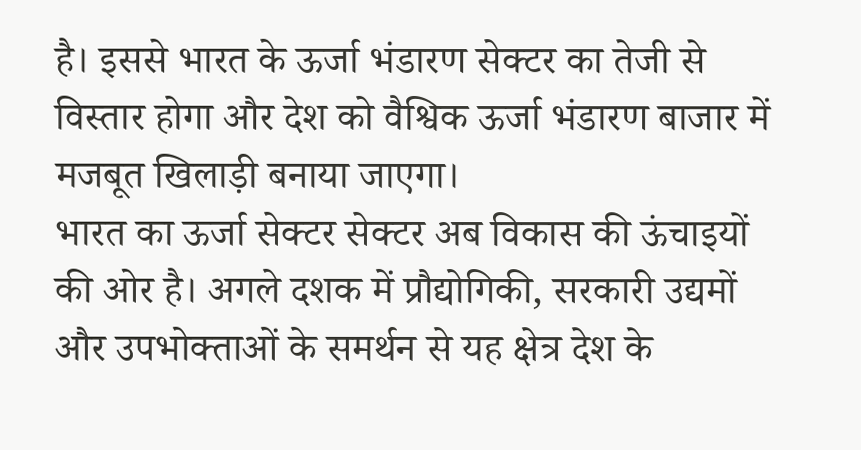है। इससे भारत के ऊर्जा भंडारण सेक्टर का तेजी से विस्तार होगा और देश को वैश्विक ऊर्जा भंडारण बाजार में मजबूत खिलाड़ी बनाया जाएगा।
भारत का ऊर्जा सेक्टर सेक्टर अब विकास की ऊंचाइयों की ओर है। अगले दशक में प्रौद्योगिकी, सरकारी उद्यमों और उपभोक्ताओं के समर्थन से यह क्षेत्र देश के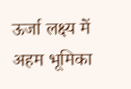ऊर्जा लक्ष्य में अहम भूमिका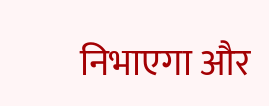निभाएगा और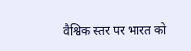वैश्विक स्तर पर भारत को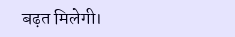बढ़त मिलेगी।